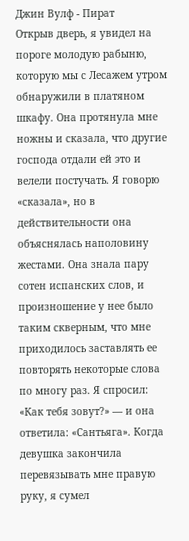Джин Вулф - Пират
Открыв дверь, я увидел на пороге молодую рабыню, которую мы с Лесажем утром обнаружили в платяном шкафу. Она протянула мне ножны и сказала, что другие господа отдали ей это и велели постучать. Я говорю «сказала», но в действительности она объяснялась наполовину жестами. Она знала пару сотен испанских слов, и произношение у нее было таким скверным, что мне приходилось заставлять ее повторять некоторые слова по многу раз. Я спросил: «Как тебя зовут?» — и она ответила: «Сантьяга». Когда девушка закончила перевязывать мне правую руку, я сумел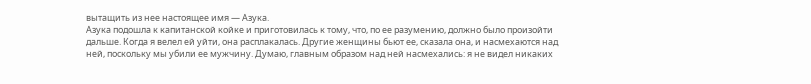вытащить из нее настоящее имя — Азука.
Азука подошла к капитанской койке и приготовилась к тому, что, по ее разумению, должно было произойти дальше. Когда я велел ей уйти, она расплакалась. Другие женщины бьют ее, сказала она, и насмехаются над ней, поскольку мы убили ее мужчину. Думаю, главным образом над ней насмехались: я не видел никаких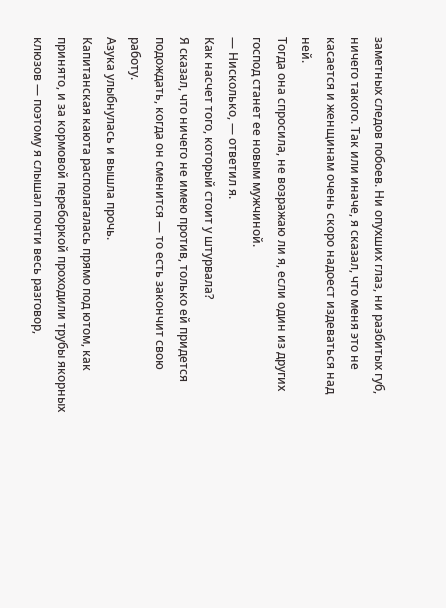заметных следов побоев. Ни опухших глаз, ни разбитых губ, ничего такого. Так или иначе, я сказал, что меня это не касается и женщинам очень скоро надоест издеваться над ней.
Тогда она спросила, не возражаю ли я, если один из других господ станет ее новым мужчиной.
— Нисколько, — ответил я.
Как насчет того, который стоит у штурвала?
Я сказал, что ничего не имею против, только ей придется подождать, когда он сменится — то есть закончит свою работу.
Азука улыбнулась и вышла прочь.
Капитанская каюта располагалась прямо под ютом, как принято, и за кормовой переборкой проходили трубы якорных клюзов — поэтому я слышал почти весь разговор,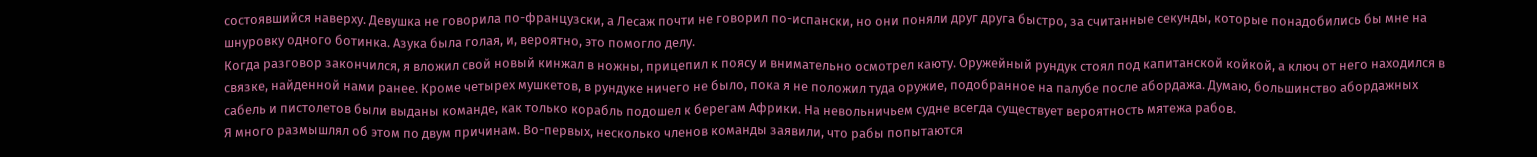состоявшийся наверху. Девушка не говорила по-французски, а Лесаж почти не говорил по-испански, но они поняли друг друга быстро, за считанные секунды, которые понадобились бы мне на шнуровку одного ботинка. Азука была голая, и, вероятно, это помогло делу.
Когда разговор закончился, я вложил свой новый кинжал в ножны, прицепил к поясу и внимательно осмотрел каюту. Оружейный рундук стоял под капитанской койкой, а ключ от него находился в связке, найденной нами ранее. Кроме четырех мушкетов, в рундуке ничего не было, пока я не положил туда оружие, подобранное на палубе после абордажа. Думаю, большинство абордажных сабель и пистолетов были выданы команде, как только корабль подошел к берегам Африки. На невольничьем судне всегда существует вероятность мятежа рабов.
Я много размышлял об этом по двум причинам. Во-первых, несколько членов команды заявили, что рабы попытаются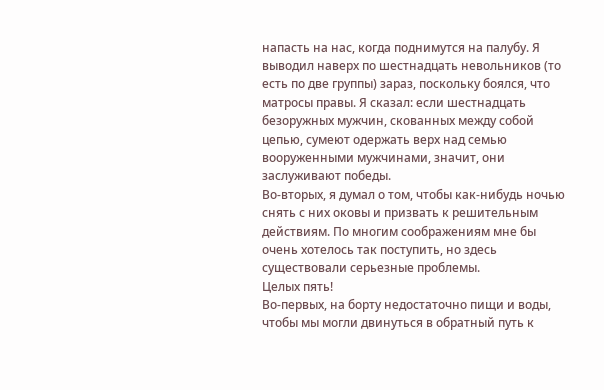напасть на нас, когда поднимутся на палубу. Я выводил наверх по шестнадцать невольников (то есть по две группы) зараз, поскольку боялся, что матросы правы. Я сказал: если шестнадцать безоружных мужчин, скованных между собой цепью, сумеют одержать верх над семью вооруженными мужчинами, значит, они заслуживают победы.
Во-вторых, я думал о том, чтобы как-нибудь ночью снять с них оковы и призвать к решительным действиям. По многим соображениям мне бы очень хотелось так поступить, но здесь существовали серьезные проблемы.
Целых пять!
Во-первых, на борту недостаточно пищи и воды, чтобы мы могли двинуться в обратный путь к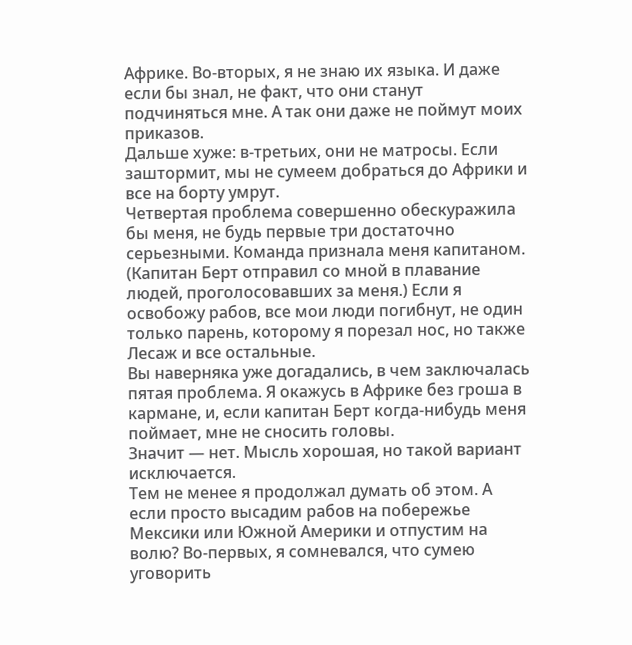Африке. Во-вторых, я не знаю их языка. И даже если бы знал, не факт, что они станут подчиняться мне. А так они даже не поймут моих приказов.
Дальше хуже: в-третьих, они не матросы. Если заштормит, мы не сумеем добраться до Африки и все на борту умрут.
Четвертая проблема совершенно обескуражила бы меня, не будь первые три достаточно серьезными. Команда признала меня капитаном. (Капитан Берт отправил со мной в плавание людей, проголосовавших за меня.) Если я освобожу рабов, все мои люди погибнут, не один только парень, которому я порезал нос, но также Лесаж и все остальные.
Вы наверняка уже догадались, в чем заключалась пятая проблема. Я окажусь в Африке без гроша в кармане, и, если капитан Берт когда-нибудь меня поймает, мне не сносить головы.
Значит — нет. Мысль хорошая, но такой вариант исключается.
Тем не менее я продолжал думать об этом. А если просто высадим рабов на побережье Мексики или Южной Америки и отпустим на волю? Во-первых, я сомневался, что сумею уговорить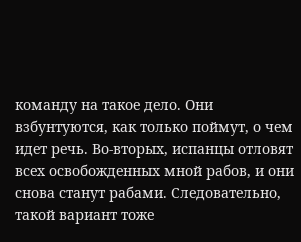команду на такое дело. Они взбунтуются, как только поймут, о чем идет речь. Во-вторых, испанцы отловят всех освобожденных мной рабов, и они снова станут рабами. Следовательно, такой вариант тоже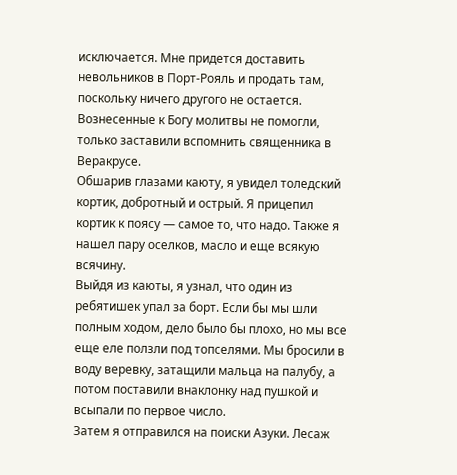исключается. Мне придется доставить невольников в Порт-Рояль и продать там, поскольку ничего другого не остается.
Вознесенные к Богу молитвы не помогли, только заставили вспомнить священника в Веракрусе.
Обшарив глазами каюту, я увидел толедский кортик, добротный и острый. Я прицепил кортик к поясу — самое то, что надо. Также я нашел пару оселков, масло и еще всякую всячину.
Выйдя из каюты, я узнал, что один из ребятишек упал за борт. Если бы мы шли полным ходом, дело было бы плохо, но мы все еще еле ползли под топселями. Мы бросили в воду веревку, затащили мальца на палубу, а потом поставили внаклонку над пушкой и всыпали по первое число.
Затем я отправился на поиски Азуки. Лесаж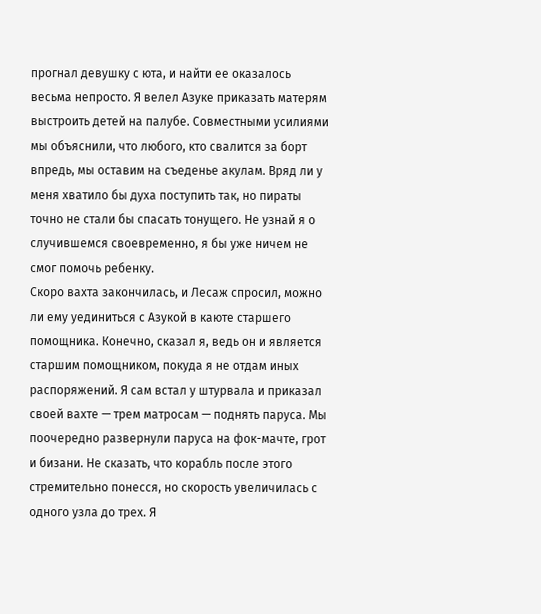прогнал девушку с юта, и найти ее оказалось весьма непросто. Я велел Азуке приказать матерям выстроить детей на палубе. Совместными усилиями мы объяснили, что любого, кто свалится за борт впредь, мы оставим на съеденье акулам. Вряд ли у меня хватило бы духа поступить так, но пираты точно не стали бы спасать тонущего. Не узнай я о случившемся своевременно, я бы уже ничем не смог помочь ребенку.
Скоро вахта закончилась, и Лесаж спросил, можно ли ему уединиться с Азукой в каюте старшего помощника. Конечно, сказал я, ведь он и является старшим помощником, покуда я не отдам иных распоряжений. Я сам встал у штурвала и приказал своей вахте — трем матросам — поднять паруса. Мы поочередно развернули паруса на фок-мачте, грот и бизани. Не сказать, что корабль после этого стремительно понесся, но скорость увеличилась с одного узла до трех. Я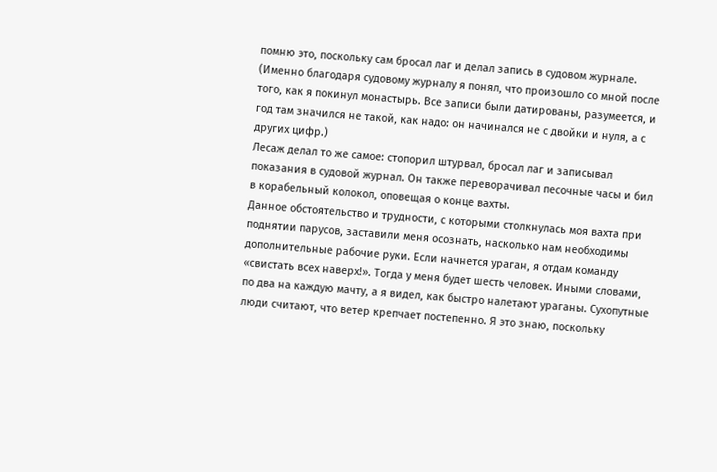помню это, поскольку сам бросал лаг и делал запись в судовом журнале.
(Именно благодаря судовому журналу я понял, что произошло со мной после того, как я покинул монастырь. Все записи были датированы, разумеется, и год там значился не такой, как надо: он начинался не с двойки и нуля, а с других цифр.)
Лесаж делал то же самое: стопорил штурвал, бросал лаг и записывал показания в судовой журнал. Он также переворачивал песочные часы и бил в корабельный колокол, оповещая о конце вахты.
Данное обстоятельство и трудности, с которыми столкнулась моя вахта при поднятии парусов, заставили меня осознать, насколько нам необходимы дополнительные рабочие руки. Если начнется ураган, я отдам команду «свистать всех наверх!». Тогда у меня будет шесть человек. Иными словами, по два на каждую мачту, а я видел, как быстро налетают ураганы. Сухопутные люди считают, что ветер крепчает постепенно. Я это знаю, поскольку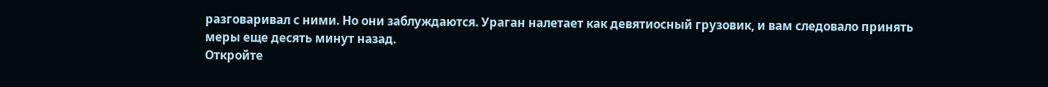разговаривал с ними. Но они заблуждаются. Ураган налетает как девятиосный грузовик, и вам следовало принять меры еще десять минут назад.
Откройте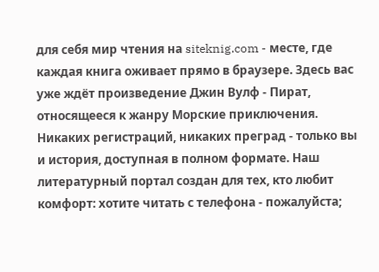для себя мир чтения на siteknig.com - месте, где каждая книга оживает прямо в браузере. Здесь вас уже ждёт произведение Джин Вулф - Пират, относящееся к жанру Морские приключения. Никаких регистраций, никаких преград - только вы и история, доступная в полном формате. Наш литературный портал создан для тех, кто любит комфорт: хотите читать с телефона - пожалуйста;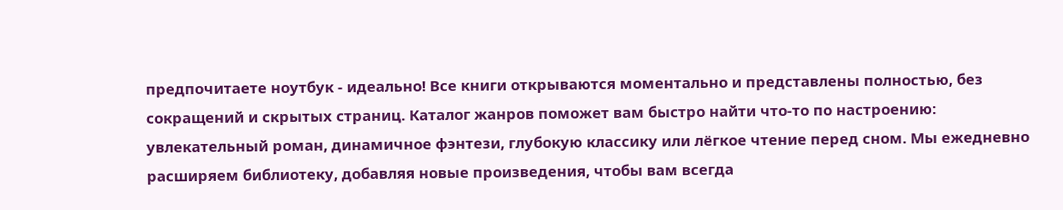предпочитаете ноутбук - идеально! Все книги открываются моментально и представлены полностью, без сокращений и скрытых страниц. Каталог жанров поможет вам быстро найти что-то по настроению: увлекательный роман, динамичное фэнтези, глубокую классику или лёгкое чтение перед сном. Мы ежедневно расширяем библиотеку, добавляя новые произведения, чтобы вам всегда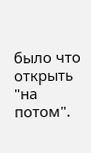было что открыть "на потом".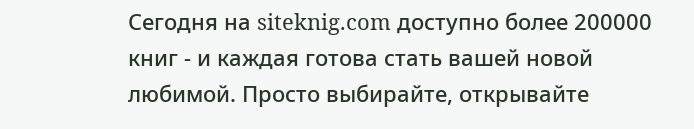Сегодня на siteknig.com доступно более 200000 книг - и каждая готова стать вашей новой любимой. Просто выбирайте, открывайте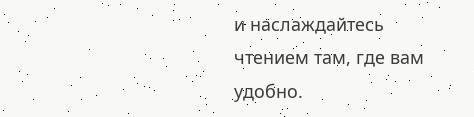и наслаждайтесь чтением там, где вам удобно.